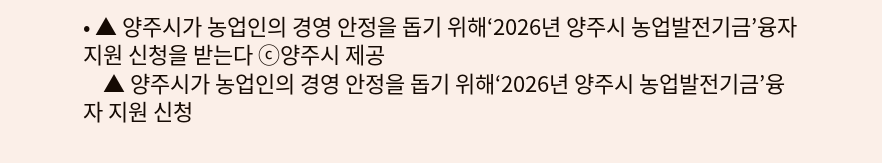• ▲ 양주시가 농업인의 경영 안정을 돕기 위해‘2026년 양주시 농업발전기금’융자 지원 신청을 받는다 ⓒ양주시 제공
    ▲ 양주시가 농업인의 경영 안정을 돕기 위해‘2026년 양주시 농업발전기금’융자 지원 신청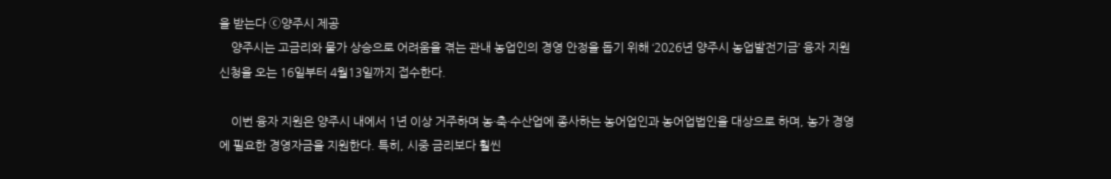을 받는다 ⓒ양주시 제공
    양주시는 고금리와 물가 상승으로 어려움을 겪는 관내 농업인의 경영 안정을 돕기 위해 ‘2026년 양주시 농업발전기금’ 융자 지원 신청을 오는 16일부터 4월13일까지 접수한다.

    이번 융자 지원은 양주시 내에서 1년 이상 거주하며 농·축·수산업에 종사하는 농어업인과 농어업법인을 대상으로 하며, 농가 경영에 필요한 경영자금을 지원한다. 특히, 시중 금리보다 훨씬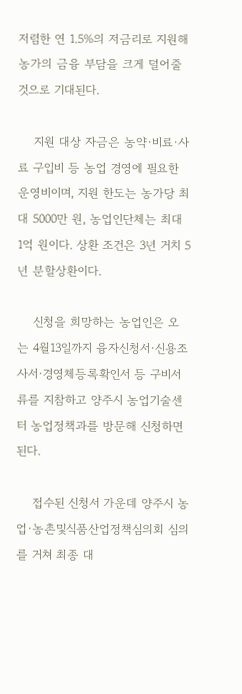저렴한 연 1.5%의 저금리로 지원해 농가의 금융 부담을 크게 덜어줄 것으로 기대된다.

    지원 대상 자금은 농약·비료·사료 구입비 등 농업 경영에 필요한 운영비이며, 지원 한도는 농가당 최대 5000만 원, 농업인단체는 최대 1억 원이다. 상환 조건은 3년 거치 5년 분할상환이다.

    신청을 희망하는 농업인은 오는 4월13일까지 융자신청서·신용조사서·경영체등록확인서 등 구비서류를 지참하고 양주시 농업기술센터 농업정책과를 방문해 신청하면 된다.

    접수된 신청서 가운데 양주시 농업·농촌및식품산업정책심의회 심의를 거쳐 최종 대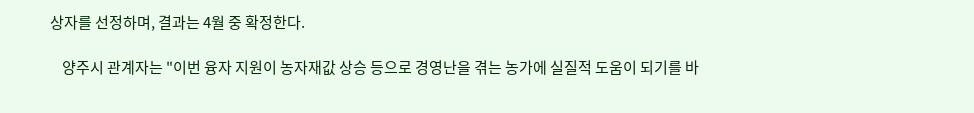상자를 선정하며, 결과는 4월 중 확정한다.

    양주시 관계자는 "이번 융자 지원이 농자재값 상승 등으로 경영난을 겪는 농가에 실질적 도움이 되기를 바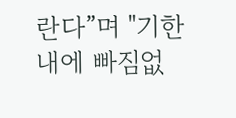란다”며 "기한 내에 빠짐없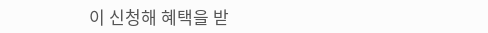이 신청해 혜택을 받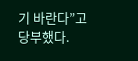기 바란다”고 당부했다.